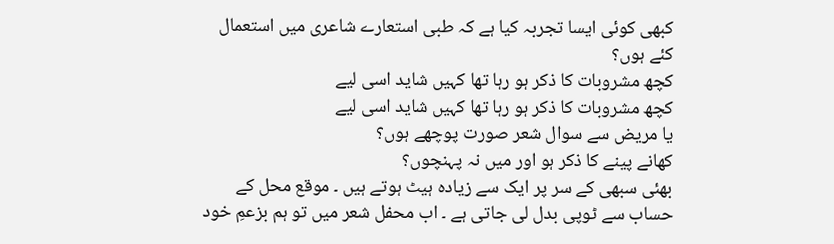کبھی کوئی ایسا تجربہ کیا ہے کہ طبی استعارے شاعری میں استعمال کئے ہوں؟
کچھ مشروبات کا ذکر ہو رہا تھا کہیں شاید اسی لیے
کچھ مشروبات کا ذکر ہو رہا تھا کہیں شاید اسی لیے
یا مریض سے سوال شعر صورت پوچھے ہوں؟
کھانے پینے کا ذکر ہو اور میں نہ پہنچوں؟
بھئی سبھی کے سر پر ایک سے زیادہ ہیٹ ہوتے ہیں ۔ موقع محل کے حساب سے ٹوپی بدل لی جاتی ہے ۔ اب محفل شعر میں تو ہم بزعمِ خود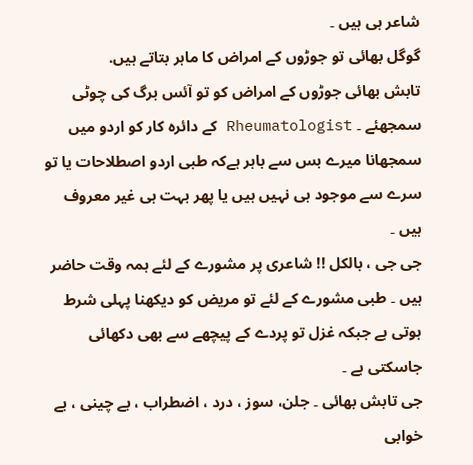شاعر ہی ہیں ۔
گوگل بھائی تو جوڑوں کے امراض کا ماہر بتاتے ہیں.
تابش بھائی جوڑوں کے امراض کو تو آئس برگ کی چوٹی سمجھئے ۔ Rheumatologist کے دائرہ کار کو اردو میں سمجھانا میرے بس سے باہر ہےکہ طبی اردو اصطلاحات یا تو سرے سے موجود ہی نہیں ہیں یا پھر بہت ہی غیر معروف ہیں ۔
جی جی ، بالکل !! شاعری پر مشورے کے لئے ہمہ وقت حاضر ہیں ۔ طبی مشورے کے لئے تو مریض کو دیکھنا پہلی شرط ہوتی ہے جبکہ غزل تو پردے کے پیچھے سے بھی دکھائی جاسکتی ہے ۔
جی تابش بھائی ۔ جلن، سوز ، درد ، اضطراب ، بے چینی ، بے خوابی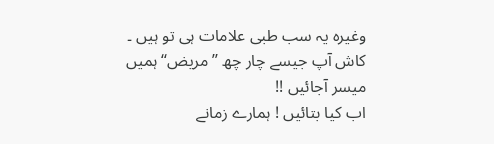وغیرہ یہ سب طبی علامات ہی تو ہیں ۔
کاش آپ جیسے چار چھ ’’مریض‘‘ ہمیں میسر آجائیں !!
اب کیا بتائیں ! ہمارے زمانے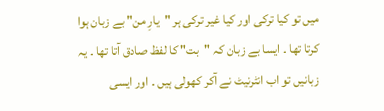میں تو کیا ترکی اور کیا غیر ترکی ہر "یارِ من" بے زبان ہوا کرتا تھا ۔ ایسا بے زبان کہ "بت" کا لفظ صادق آتا تھا ۔ یہ زبانیں تو اب انٹرنیٹ نے آکر کھولی ہیں ۔ اور ایسی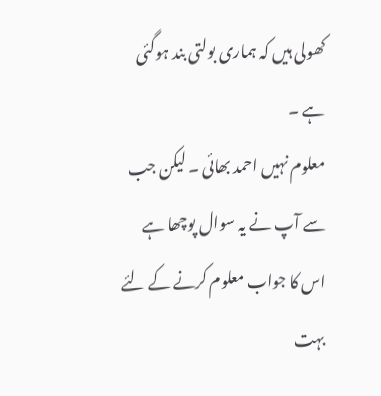کھولی ہیں کہ ہماری بولتی بند ہوگئی ہے ۔
معلوم نہیں احمد بھائی ۔ لیکن جب سے آپ نے یہ سوال پوچھا ہے اس کا جواب معلوم کرنے کے لئے بہت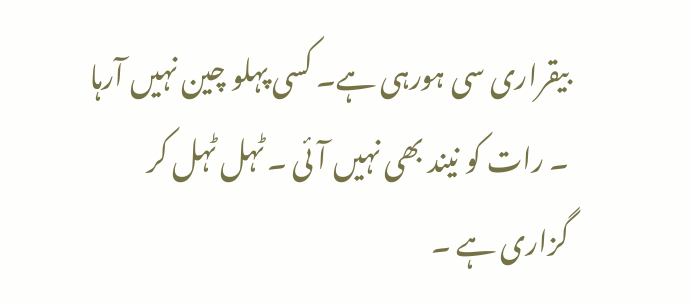بیقراری سی ہورہی ہے۔ کسی پہلو چین نہیں آرہا ۔ رات کو نیند بھی نہیں آئی ۔ ٹہل ٹہل کر گزاری ہے ۔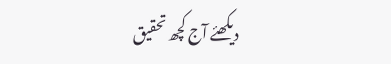دیکھئے آج کچھ تحقیق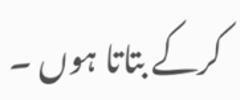کرکے بتاتا ہوں ۔